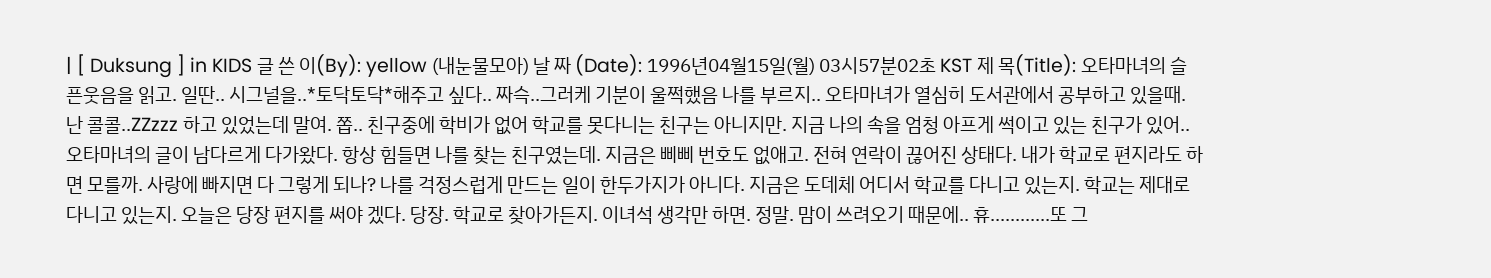| [ Duksung ] in KIDS 글 쓴 이(By): yellow (내눈물모아) 날 짜 (Date): 1996년04월15일(월) 03시57분02초 KST 제 목(Title): 오타마녀의 슬픈웃음을 읽고. 일딴.. 시그널을..*토닥토닥*해주고 싶다.. 짜슥..그러케 기분이 울쩍했음 나를 부르지.. 오타마녀가 열심히 도서관에서 공부하고 있을때. 난 콜콜..ZZzzz 하고 있었는데 말여. 쫍.. 친구중에 학비가 없어 학교를 못다니는 친구는 아니지만. 지금 나의 속을 엄청 아프게 썩이고 있는 친구가 있어.. 오타마녀의 글이 남다르게 다가왔다. 항상 힘들면 나를 찾는 친구였는데. 지금은 삐삐 번호도 없애고. 전혀 연락이 끊어진 상태다. 내가 학교로 편지라도 하면 모를까. 사랑에 빠지면 다 그렇게 되나? 나를 걱정스럽게 만드는 일이 한두가지가 아니다. 지금은 도데체 어디서 학교를 다니고 있는지. 학교는 제대로 다니고 있는지. 오늘은 당장 편지를 써야 겠다. 당장. 학교로 찾아가든지. 이녀석 생각만 하면. 정말. 맘이 쓰려오기 때문에.. 휴............또 그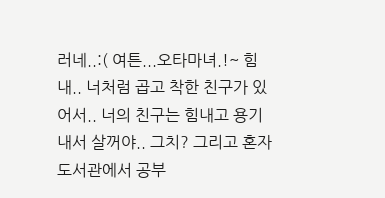러네..:( 여튼...오타마녀.!~ 힘내.. 너처럼 곱고 착한 친구가 있어서.. 너의 친구는 힘내고 용기내서 살꺼야.. 그치? 그리고 혼자 도서관에서 공부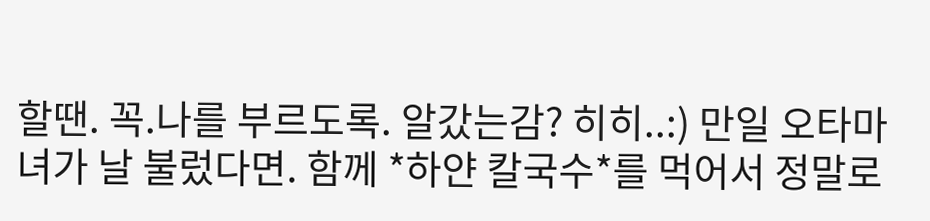할땐. 꼭.나를 부르도록. 알갔는감? 히히..:) 만일 오타마녀가 날 불렀다면. 함께 *하얀 칼국수*를 먹어서 정말로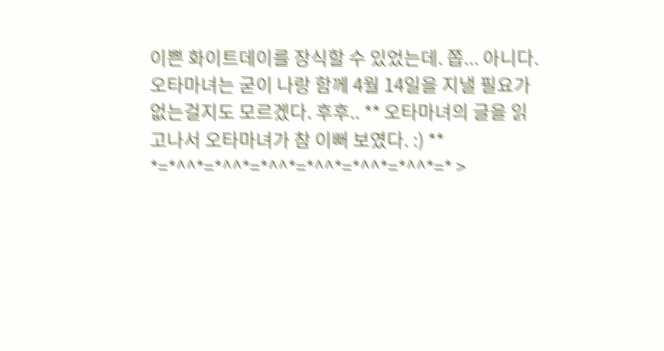이쁜 화이트데이를 장식할 수 있었는데. 쫍... 아니다. 오타마녀는 굳이 나랑 함께 4월 14일을 지낼 필요가 없는걸지도 모르겠다. 후후.. ** 오타마녀의 글을 읽고나서 오타마녀가 참 이뻐 보였다. :) ** *=*^^*=*^^*=*^^*=*^^*=*^^*=*^^*=* >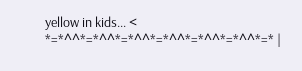yellow in kids... < *=*^^*=*^^*=*^^*=*^^*=*^^*=*^^*=* |